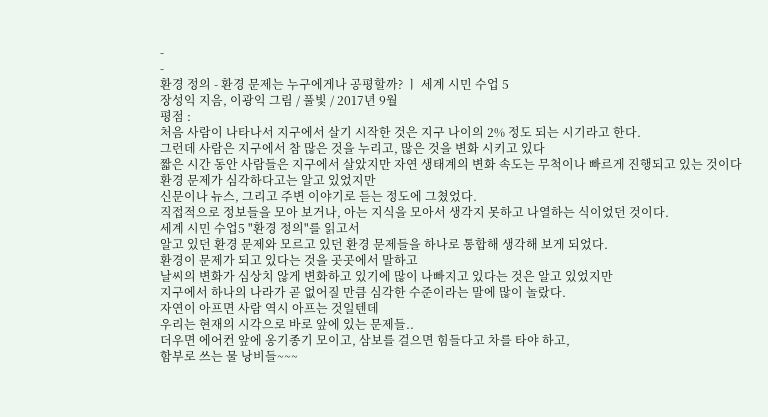-
-
환경 정의 - 환경 문제는 누구에게나 공평할까? ㅣ 세계 시민 수업 5
장성익 지음, 이광익 그림 / 풀빛 / 2017년 9월
평점 :
처음 사람이 나타나서 지구에서 살기 시작한 것은 지구 나이의 2% 정도 되는 시기라고 한다.
그런데 사람은 지구에서 참 많은 것을 누리고, 많은 것을 변화 시키고 있다
짧은 시간 동안 사람들은 지구에서 살았지만 자연 생태계의 변화 속도는 무척이나 빠르게 진행되고 있는 것이다
환경 문제가 심각하다고는 알고 있었지만
신문이나 뉴스, 그리고 주변 이야기로 듣는 정도에 그쳤었다.
직접적으로 정보들을 모아 보거나, 아는 지식을 모아서 생각지 못하고 나열하는 식이었던 것이다.
세계 시민 수업5 "환경 정의"를 읽고서
알고 있던 환경 문제와 모르고 있던 환경 문제들을 하나로 통합해 생각해 보게 되었다.
환경이 문제가 되고 있다는 것을 곳곳에서 말하고
날씨의 변화가 심상치 않게 변화하고 있기에 많이 나빠지고 있다는 것은 알고 있었지만
지구에서 하나의 나라가 곧 없어질 만큼 심각한 수준이라는 말에 많이 놀랐다.
자연이 아프면 사람 역시 아프는 것일텐데
우리는 현재의 시각으로 바로 앞에 있는 문제들..
더우면 에어컨 앞에 옹기종기 모이고, 삼보를 걸으면 힘들다고 차를 타야 하고,
함부로 쓰는 물 낭비들~~~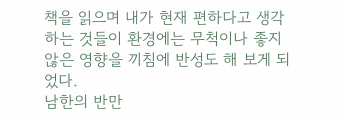책을 읽으며 내가 현재 편하다고 생각하는 것들이 환경에는 무척이나 좋지 않은 영향을 끼침에 반성도 해 보게 되었다.
남한의 반만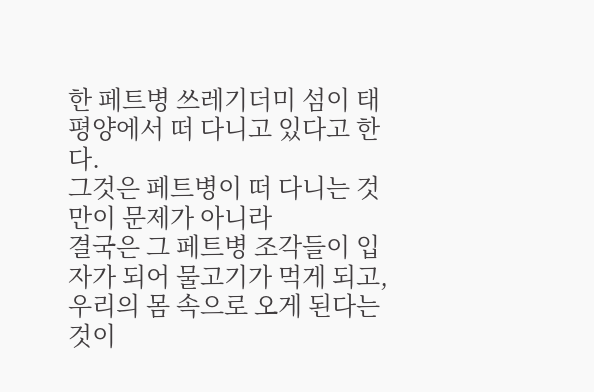한 페트병 쓰레기더미 섬이 태평양에서 떠 다니고 있다고 한다.
그것은 페트병이 떠 다니는 것만이 문제가 아니라
결국은 그 페트병 조각들이 입자가 되어 물고기가 먹게 되고, 우리의 몸 속으로 오게 된다는 것이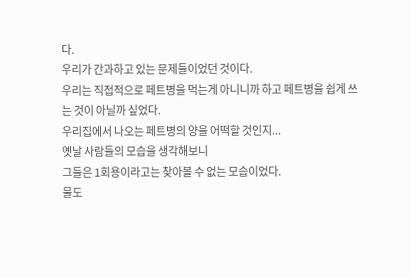다.
우리가 간과하고 있는 문제들이었던 것이다.
우리는 직접적으로 페트병을 먹는게 아니니까 하고 페트병을 쉽게 쓰는 것이 아닐까 싶었다.
우리집에서 나오는 페트병의 양을 어떡할 것인지...
옛날 사람들의 모습을 생각해보니
그들은 1회용이라고는 찾아볼 수 없는 모습이었다.
물도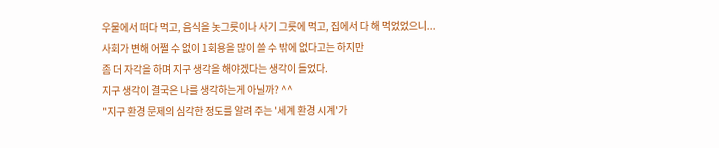우물에서 떠다 먹고, 음식을 놋그릇이나 사기 그릇에 먹고, 집에서 다 해 먹었었으니...
사회가 변해 어쩔 수 없이 1회용을 많이 쓸 수 밖에 없다고는 하지만
좀 더 자각을 하며 지구 생각을 해야겠다는 생각이 들었다.
지구 생각이 결국은 나를 생각하는게 아닐까? ^^
"지구 환경 문제의 심각한 정도를 알려 주는 '세계 환경 시계'가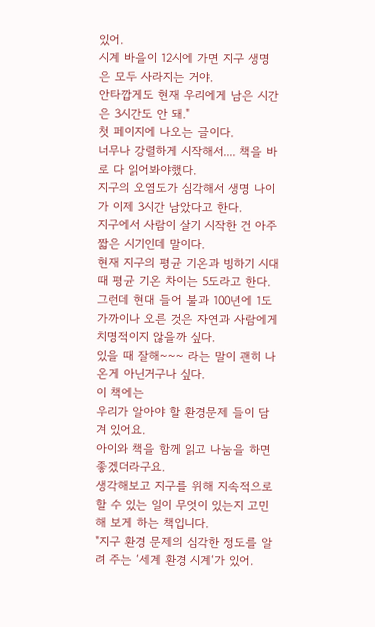있어.
시계 바을이 12시에 가면 지구 생명은 모두 사라지는 거야.
안타깝게도 현재 우리에게 남은 시간은 3시간도 안 돼."
첫 페이지에 나오는 글이다.
너무나 강렬하게 시작해서.... 책을 바로 다 읽어봐야했다.
지구의 오염도가 심각해서 생명 나이가 이제 3시간 남았다고 한다.
지구에서 사람이 살기 시작한 건 아주 짧은 시기인데 말이다.
현재 지구의 평균 기온과 빙하기 시대 때 평균 기온 차이는 5도라고 한다.
그런데 현대 들어 불과 100년에 1도 가까이나 오른 것은 자연과 사람에게 치명적이지 않을까 싶다.
있을 때 잘해~~~ 라는 말이 괜히 나온게 아닌거구나 싶다.
이 책에는
우리가 알아야 할 환경문제 들이 담겨 있어요.
아이와 책을 함께 읽고 나눔을 하면 좋겠더라구요.
생각해보고 지구를 위해 지속적으로 할 수 있는 일이 무엇이 있는지 고민해 보게 하는 책입니다.
"지구 환경 문제의 심각한 정도를 알려 주는 ‘세계 환경 시계‘가 있어.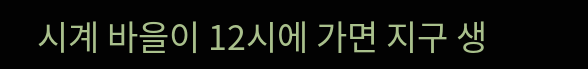시계 바을이 12시에 가면 지구 생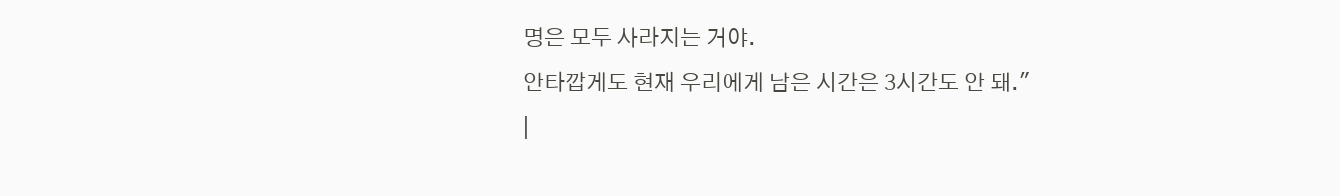명은 모두 사라지는 거야.
안타깝게도 현재 우리에게 남은 시간은 3시간도 안 돼."
|